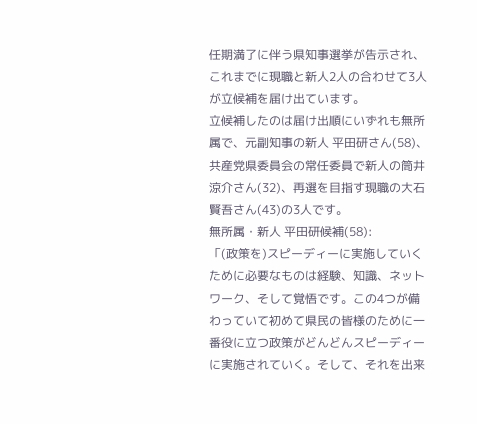任期満了に伴う県知事選挙が告示され、これまでに現職と新人2人の合わせて3人が立候補を届け出ています。
立候補したのは届け出順にいずれも無所属で、元副知事の新人 平田研さん(58)、共産党県委員会の常任委員で新人の筒井涼介さん(32)、再選を目指す現職の大石賢吾さん(43)の3人です。
無所属・新人 平田研候補(58):
「(政策を)スピーディーに実施していくために必要なものは経験、知識、ネットワーク、そして覚悟です。この4つが備わっていて初めて県民の皆様のために一番役に立つ政策がどんどんスピーディーに実施されていく。そして、それを出来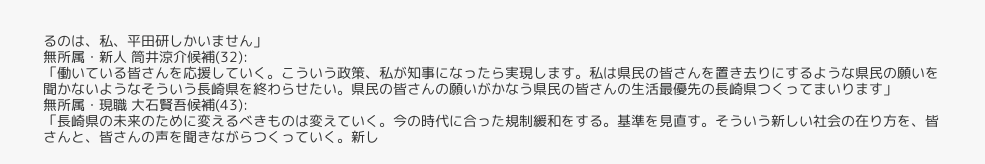るのは、私、平田研しかいません」
無所属・新人 筒井涼介候補(32):
「働いている皆さんを応援していく。こういう政策、私が知事になったら実現します。私は県民の皆さんを置き去りにするような県民の願いを聞かないようなそういう長崎県を終わらせたい。県民の皆さんの願いがかなう県民の皆さんの生活最優先の長崎県つくってまいります」
無所属・現職 大石賢吾候補(43):
「長崎県の未来のために変えるべきものは変えていく。今の時代に合った規制緩和をする。基準を見直す。そういう新しい社会の在り方を、皆さんと、皆さんの声を聞きながらつくっていく。新し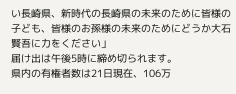い長崎県、新時代の長崎県の未来のために皆様の子ども、皆様のお孫様の未来のためにどうか大石賢吾に力をください」
届け出は午後5時に締め切られます。
県内の有権者数は21日現在、106万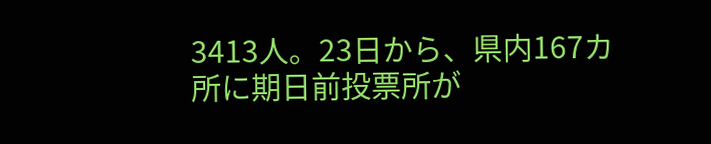3413人。23日から、県内167カ所に期日前投票所が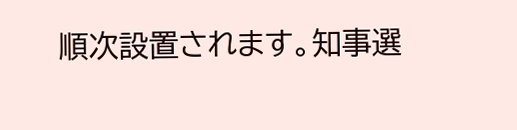順次設置されます。知事選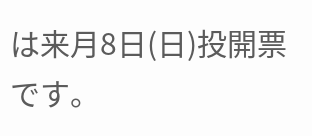は来月8日(日)投開票です。